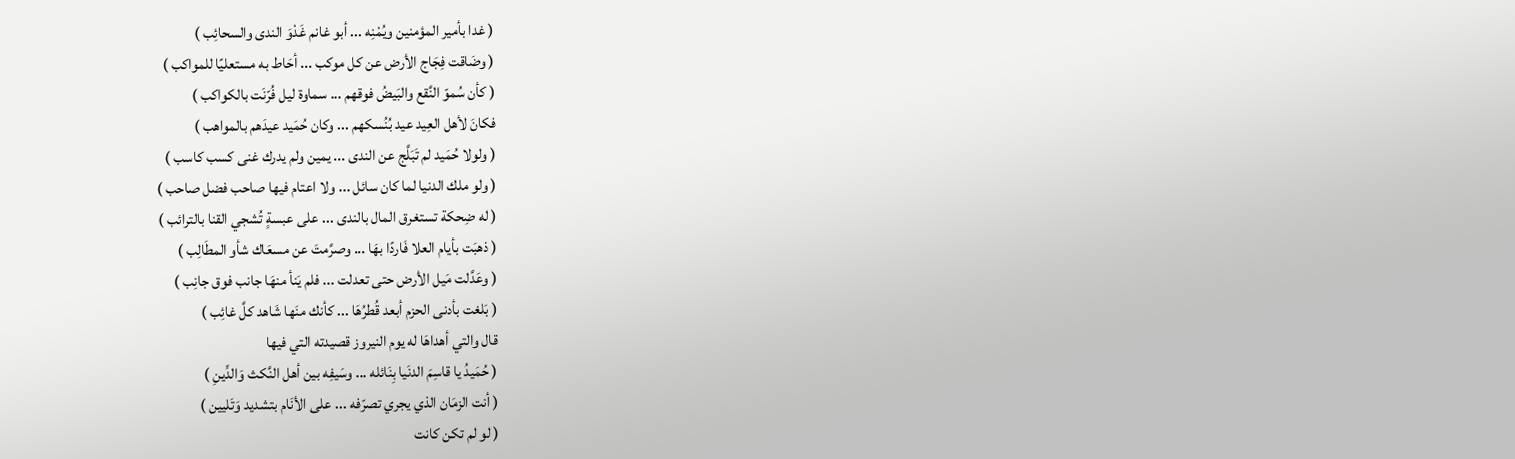( غدا بأمير المؤمنين ويُمْنِه ... أبو غانم غَدْوَ الندى والسحائِب )
( وضَاقت فِجَاج الأرض عن كل موكب ... أحَاط به مستعليًا للمواكب )
( كأن سُموّ النَّقع والبَيضُ فوقهم ... سماوة ليل فُرّنَت بالكواكب )
فكانَ لأهل العِيد عيد بُنُسكهم ... وكان حُمَيد عيدَهم بالمواهب )
( ولولا حُمَيد لم تَبَلَّج عن الندى ... يمين ولم يدرك غنى كسب كاسب )
( ولو ملك الدنيا لما كان سائل ... ولا اعتام فيها صاحب فضل صاحب )
( له ضِحكة تستغرق المال بالندى ... على عبسةٍ تُشجي القنا بالترائب )
( ذهبَت بأيام العلا فَاردًا بهَا ... وصرَّمتَ عن مسعَاك شأو المطَالِب )
( وعَدَّلت مَيل الأرض حتى تعدلت ... فلم يَنأ منهَا جانب فوق جانِب )
( بَلغت بأدنى الحزم أبعد قُطرُهَا ... كأنك منَها شَاهد كلَّ غائِب )
قال والتي أهداهَا له يوم النيروز قصيدته التي فيها
( حُمَيدُ يا قاسِمَ الدنَيا بِنَائله ... وسَيفِه بين أهل النَّكث وَالدِّينِ )
( أنت الزمَان الذي يجري تصرّفه ... على الأنَام بتشديد وَتَليين )
( لو لم تكن كانت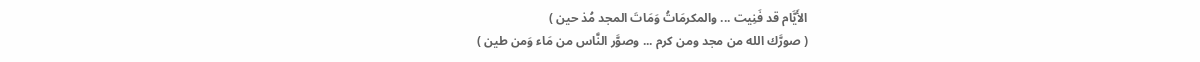الأَيَّام قد فَنِيت ... والمكرمَاتُ وَمَاتَ المجد مُذ حين )
( صورَّك الله من مجد ومن كرم ... وصوَّر النَّاس من مَاء وَمن طين )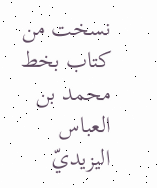نسخت من كتاب بخط محمد بن العباس اليزيديّ